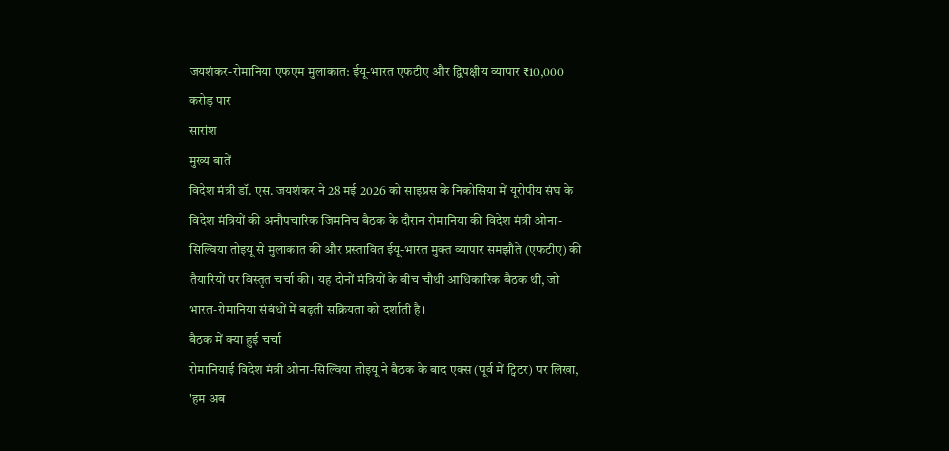जयशंकर-रोमानिया एफएम मुलाकात: ईयू-भारत एफटीए और द्विपक्षीय व्यापार ₹10,000 करोड़ पार
सारांश
मुख्य बातें
विदेश मंत्री डॉ. एस. जयशंकर ने 28 मई 2026 को साइप्रस के निकोसिया में यूरोपीय संघ के विदेश मंत्रियों की अनौपचारिक जिमनिच बैठक के दौरान रोमानिया की विदेश मंत्री ओना-सिल्विया तोइयू से मुलाकात की और प्रस्तावित ईयू-भारत मुक्त व्यापार समझौते (एफटीए) की तैयारियों पर विस्तृत चर्चा की। यह दोनों मंत्रियों के बीच चौथी आधिकारिक बैठक थी, जो भारत-रोमानिया संबंधों में बढ़ती सक्रियता को दर्शाती है।
बैठक में क्या हुई चर्चा
रोमानियाई विदेश मंत्री ओना-सिल्विया तोइयू ने बैठक के बाद एक्स (पूर्व में ट्विटर) पर लिखा, 'हम अब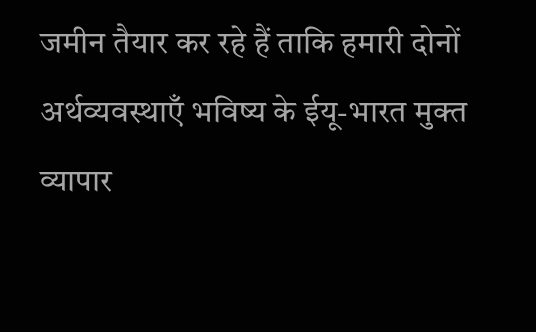जमीन तैयार कर रहे हैं ताकि हमारी दोनों अर्थव्यवस्थाएँ भविष्य के ईयू-भारत मुक्त व्यापार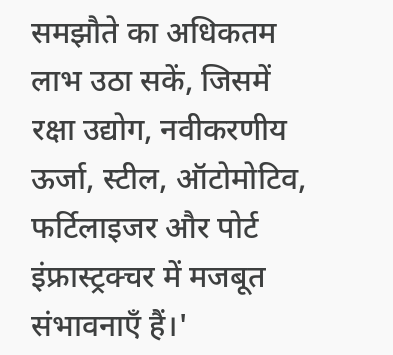समझौते का अधिकतम लाभ उठा सकें, जिसमें रक्षा उद्योग, नवीकरणीय ऊर्जा, स्टील, ऑटोमोटिव, फर्टिलाइजर और पोर्ट इंफ्रास्ट्रक्चर में मजबूत संभावनाएँ हैं।'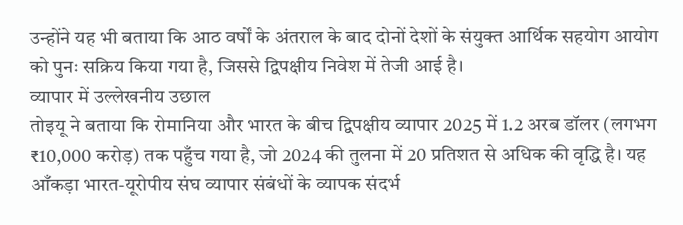उन्होंने यह भी बताया कि आठ वर्षों के अंतराल के बाद दोनों देशों के संयुक्त आर्थिक सहयोग आयोग को पुनः सक्रिय किया गया है, जिससे द्विपक्षीय निवेश में तेजी आई है।
व्यापार में उल्लेखनीय उछाल
तोइयू ने बताया कि रोमानिया और भारत के बीच द्विपक्षीय व्यापार 2025 में 1.2 अरब डॉलर (लगभग ₹10,000 करोड़) तक पहुँच गया है, जो 2024 की तुलना में 20 प्रतिशत से अधिक की वृद्धि है। यह आँकड़ा भारत-यूरोपीय संघ व्यापार संबंधों के व्यापक संदर्भ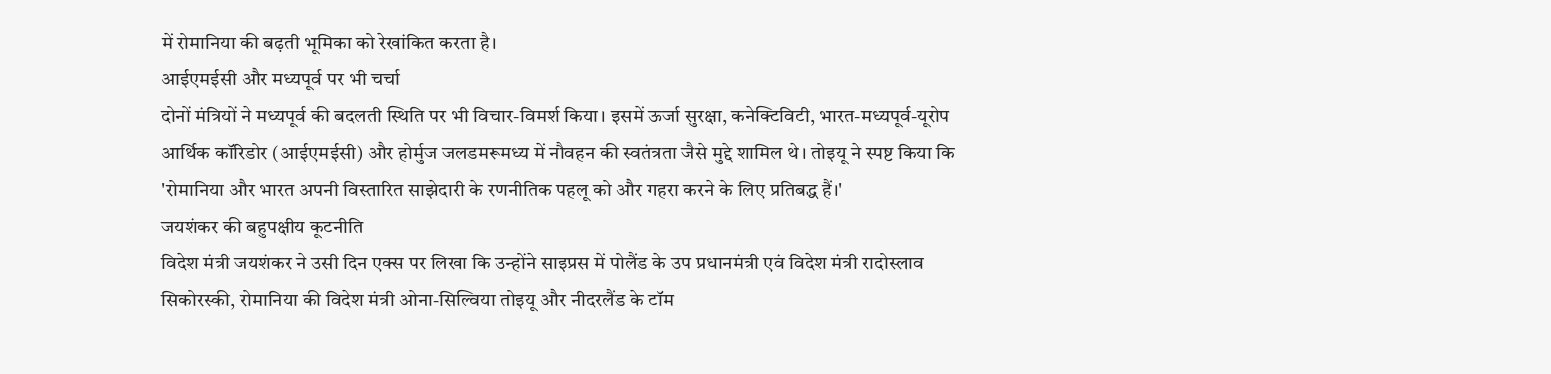में रोमानिया की बढ़ती भूमिका को रेखांकित करता है।
आईएमईसी और मध्यपूर्व पर भी चर्चा
दोनों मंत्रियों ने मध्यपूर्व की बदलती स्थिति पर भी विचार-विमर्श किया। इसमें ऊर्जा सुरक्षा, कनेक्टिविटी, भारत-मध्यपूर्व-यूरोप आर्थिक कॉरिडोर (आईएमईसी) और होर्मुज जलडमरूमध्य में नौवहन की स्वतंत्रता जैसे मुद्दे शामिल थे। तोइयू ने स्पष्ट किया कि 'रोमानिया और भारत अपनी विस्तारित साझेदारी के रणनीतिक पहलू को और गहरा करने के लिए प्रतिबद्ध हैं।'
जयशंकर की बहुपक्षीय कूटनीति
विदेश मंत्री जयशंकर ने उसी दिन एक्स पर लिखा कि उन्होंने साइप्रस में पोलैंड के उप प्रधानमंत्री एवं विदेश मंत्री रादोस्लाव सिकोरस्की, रोमानिया की विदेश मंत्री ओना-सिल्विया तोइयू और नीदरलैंड के टॉम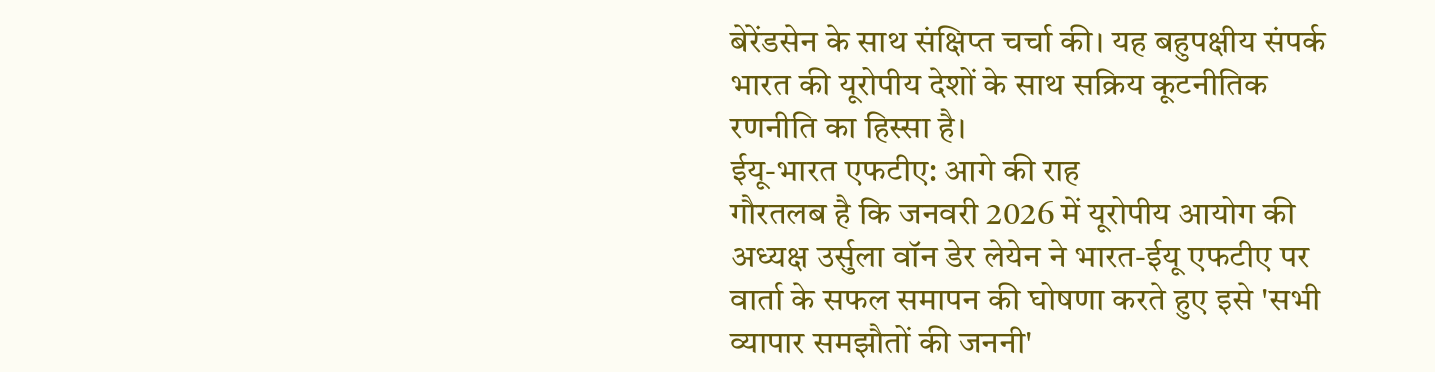बेरेंडसेन के साथ संक्षिप्त चर्चा की। यह बहुपक्षीय संपर्क भारत की यूरोपीय देशों के साथ सक्रिय कूटनीतिक रणनीति का हिस्सा है।
ईयू-भारत एफटीए: आगे की राह
गौरतलब है कि जनवरी 2026 में यूरोपीय आयोग की अध्यक्ष उर्सुला वॉन डेर लेयेन ने भारत-ईयू एफटीए पर वार्ता के सफल समापन की घोषणा करते हुए इसे 'सभी व्यापार समझौतों की जननी'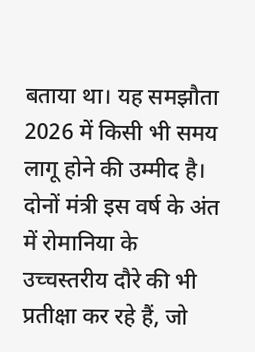बताया था। यह समझौता 2026 में किसी भी समय लागू होने की उम्मीद है। दोनों मंत्री इस वर्ष के अंत में रोमानिया के उच्चस्तरीय दौरे की भी प्रतीक्षा कर रहे हैं, जो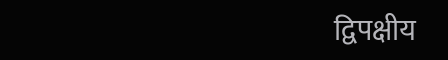द्विपक्षीय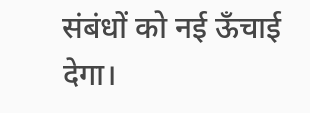संबंधों को नई ऊँचाई देगा।